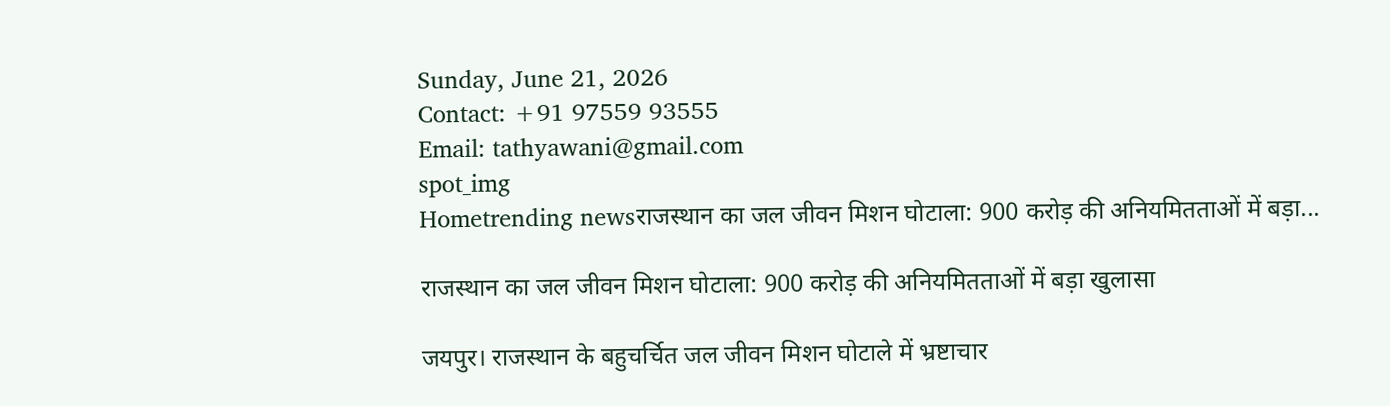Sunday, June 21, 2026
Contact: +91 97559 93555
Email: tathyawani@gmail.com
spot_img
Hometrending newsराजस्थान का जल जीवन मिशन घोटाला: 900 करोड़ की अनियमितताओं में बड़ा...

राजस्थान का जल जीवन मिशन घोटाला: 900 करोड़ की अनियमितताओं में बड़ा खुलासा

जयपुर। राजस्थान के बहुचर्चित जल जीवन मिशन घोटाले में भ्रष्टाचार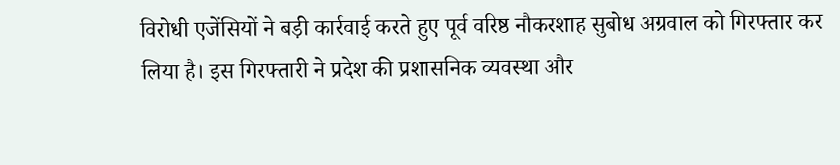विरोधी एजेंसियों ने बड़ी कार्रवाई करते हुए पूर्व वरिष्ठ नौकरशाह सुबोध अग्रवाल को गिरफ्तार कर लिया है। इस गिरफ्तारी ने प्रदेश की प्रशासनिक व्यवस्था और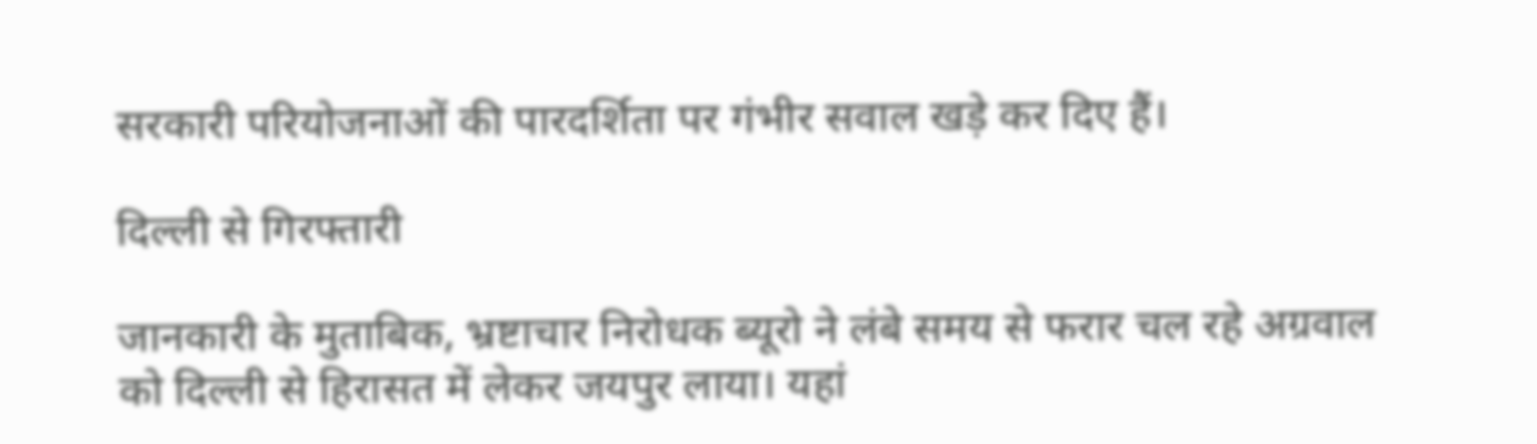सरकारी परियोजनाओं की पारदर्शिता पर गंभीर सवाल खड़े कर दिए हैं।

दिल्ली से गिरफ्तारी

जानकारी के मुताबिक, भ्रष्टाचार निरोधक ब्यूरो ने लंबे समय से फरार चल रहे अग्रवाल को दिल्ली से हिरासत में लेकर जयपुर लाया। यहां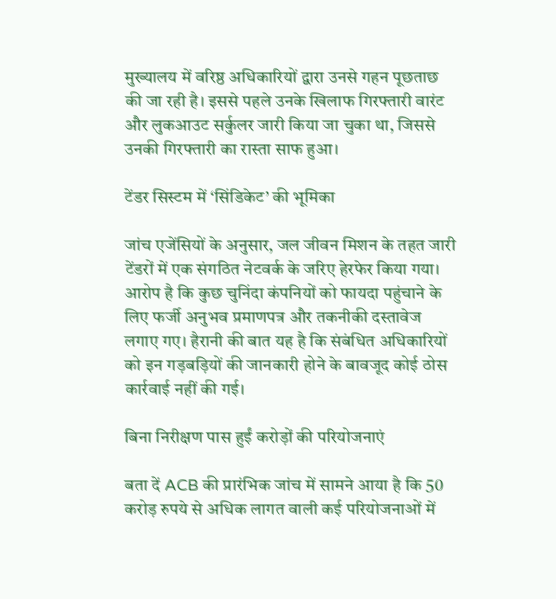मुख्यालय में वरिष्ठ अधिकारियों द्वारा उनसे गहन पूछताछ की जा रही है। इससे पहले उनके खिलाफ गिरफ्तारी वारंट और लुकआउट सर्कुलर जारी किया जा चुका था, जिससे उनकी गिरफ्तारी का रास्ता साफ हुआ।

टेंडर सिस्टम में ‘सिंडिकेट’ की भूमिका

जांच एजेंसियों के अनुसार, जल जीवन मिशन के तहत जारी टेंडरों में एक संगठित नेटवर्क के जरिए हेरफेर किया गया। आरोप है कि कुछ चुनिंदा कंपनियों को फायदा पहुंचाने के लिए फर्जी अनुभव प्रमाणपत्र और तकनीकी दस्तावेज लगाए गए। हैरानी की बात यह है कि संबंधित अधिकारियों को इन गड़बड़ियों की जानकारी होने के बावजूद कोई ठोस कार्रवाई नहीं की गई।

बिना निरीक्षण पास हुईं करोड़ों की परियोजनाएं

बता दें ACB की प्रारंभिक जांच में सामने आया है कि 50 करोड़ रुपये से अधिक लागत वाली कई परियोजनाओं में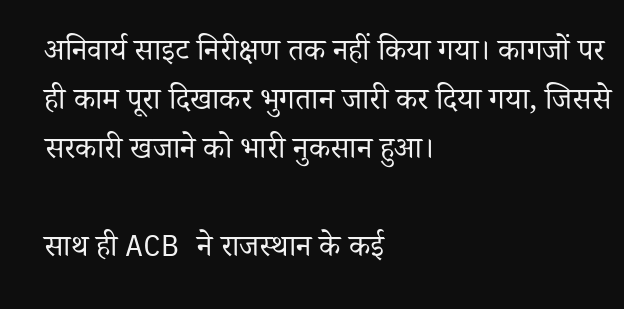अनिवार्य साइट निरीक्षण तक नहीं किया गया। कागजों पर ही काम पूरा दिखाकर भुगतान जारी कर दिया गया, जिससे सरकारी खजाने को भारी नुकसान हुआ।

साथ ही ACB ने राजस्थान के कई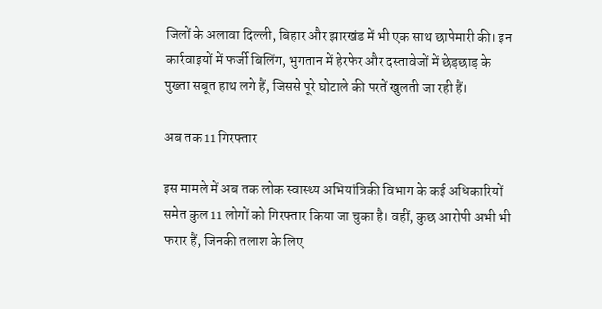जिलों के अलावा दिल्ली, बिहार और झारखंड में भी एक साथ छापेमारी की। इन कार्रवाइयों में फर्जी बिलिंग, भुगतान में हेरफेर और दस्तावेजों में छेड़छाड़ के पुख्ता सबूत हाथ लगे हैं, जिससे पूरे घोटाले की परतें खुलती जा रही हैं।

अब तक 11 गिरफ्तार

इस मामले में अब तक लोक स्वास्थ्य अभियांत्रिकी विभाग के कई अधिकारियों समेत कुल 11 लोगों को गिरफ्तार किया जा चुका है। वहीं, कुछ आरोपी अभी भी फरार हैं, जिनकी तलाश के लिए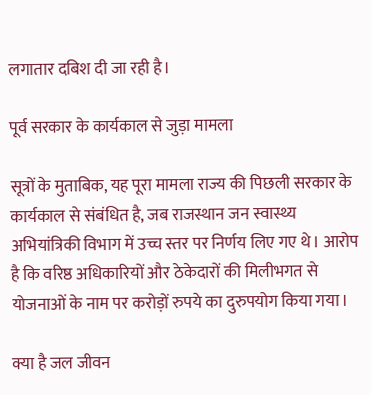लगातार दबिश दी जा रही है।

पूर्व सरकार के कार्यकाल से जुड़ा मामला

सूत्रों के मुताबिक, यह पूरा मामला राज्य की पिछली सरकार के कार्यकाल से संबंधित है, जब राजस्थान जन स्वास्थ्य अभियांत्रिकी विभाग में उच्च स्तर पर निर्णय लिए गए थे। आरोप है कि वरिष्ठ अधिकारियों और ठेकेदारों की मिलीभगत से योजनाओं के नाम पर करोड़ों रुपये का दुरुपयोग किया गया।

क्या है जल जीवन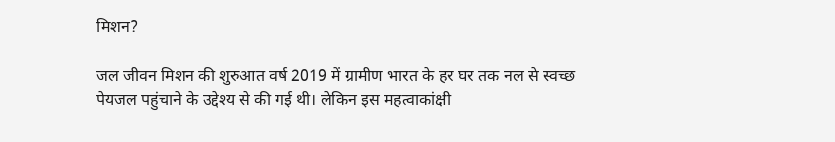मिशन?

जल जीवन मिशन की शुरुआत वर्ष 2019 में ग्रामीण भारत के हर घर तक नल से स्वच्छ पेयजल पहुंचाने के उद्देश्य से की गई थी। लेकिन इस महत्वाकांक्षी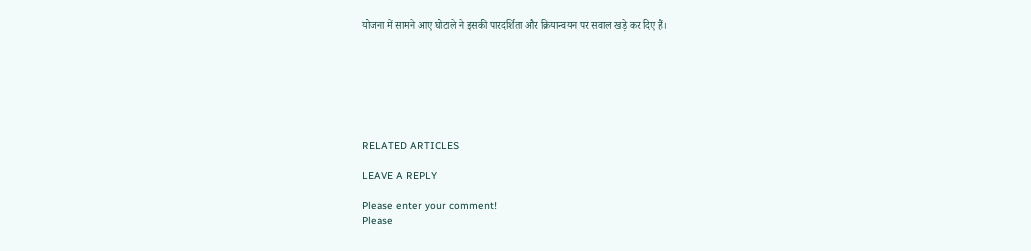योजना में सामने आए घोटाले ने इसकी पारदर्शिता और क्रियान्वयन पर सवाल खड़े कर दिए हैं।







RELATED ARTICLES

LEAVE A REPLY

Please enter your comment!
Please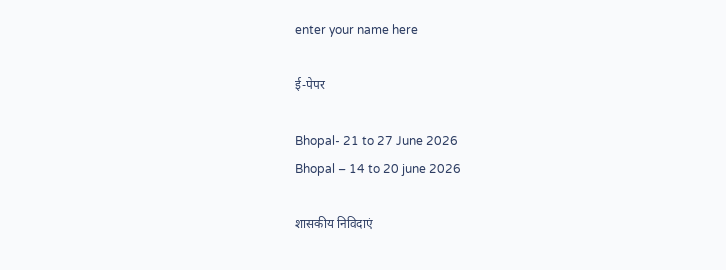enter your name here

ई-पेपर

Bhopal- 21 to 27 June 2026
Bhopal – 14 to 20 june 2026

शासकीय निविदाएं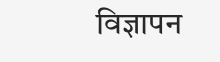विज्ञापन